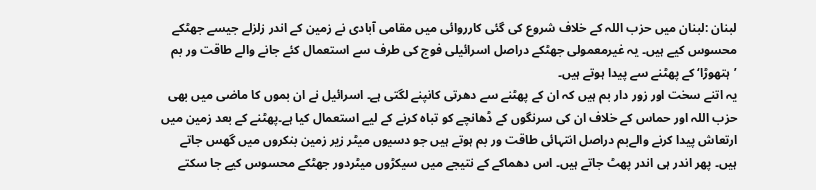لبنان :لبنان میں حزب اللہ کے خلاف شروع کی گئی کارروائی میں مقامی آبادی نے زمین کے اندر زلزلے جیسے جھٹکے محسوس کیے ہیں۔ یہ غیرمعمولی جھٹکے دراصل اسرائیلی فوج کی طرف سے استعمال کئے جانے والے طاقت ور بم ’ہتھوڑا‘ کے پھٹنے سے پیدا ہوتے ہیں۔
یہ اتنے سخت اور زور دار بم ہیں کہ ان کے پھٹنے سے دھرتی کانپنے لگتی ہے۔ اسرائیل نے ان بموں کا ماضی میں بھی حزب اللہ اور حماس کے خلاف ان کی سرنگوں کے ڈھانچے کو تباہ کرنے کے لیے استعمال کیا ہے۔پھٹنے کے بعد زمین میں ارتعاش پیدا کرنے والےبم دراصل انتہائی طاقت ور بم ہوتے ہیں جو دسیوں میٹر زیر زمین بنکروں میں گھس جاتے ہیں۔ پھر اندر ہی اندر پھٹ جاتے ہیں۔ اس دھماکے کے نتیجے میں سیکڑوں میٹردور جھٹکے محسوس کیے جا سکتے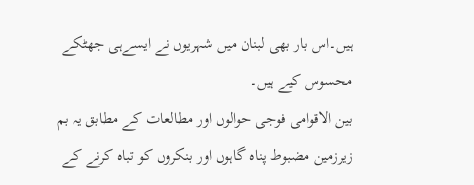ہیں۔اس بار بھی لبنان میں شہریوں نے ایسےہی جھٹکے محسوس کیے ہیں۔
بین الاقوامی فوجی حوالوں اور مطالعات کے مطابق یہ بم زیرزمین مضبوط پناہ گاہوں اور بنکروں کو تباہ کرنے کے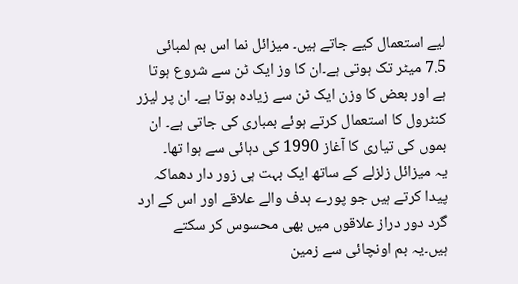لیے استعمال کیے جاتے ہیں۔ میزائل نما اس بم لمبائی 7.5 میٹر تک ہوتی ہے۔ان کا وز ایک ٹن سے شروع ہوتا ہے اور بعض کا وزن ایک ٹن سے زیادہ ہوتا ہے۔ ان پر لیزر کنٹرول کا استعمال کرتے ہوئے بمباری کی جاتی ہے۔ ان بموں کی تیاری کا آغاز 1990 کی دہائی سے ہوا تھا۔
یہ میزائل زلزلے کے ساتھ ایک بہت ہی زور دار دھماکہ پیدا کرتے ہیں جو پورے ہدف والے علاقے اور اس کے ارد گرد دور دراز علاقوں میں بھی محسوس کر سکتے ہیں۔یہ بم اونچائی سے زمین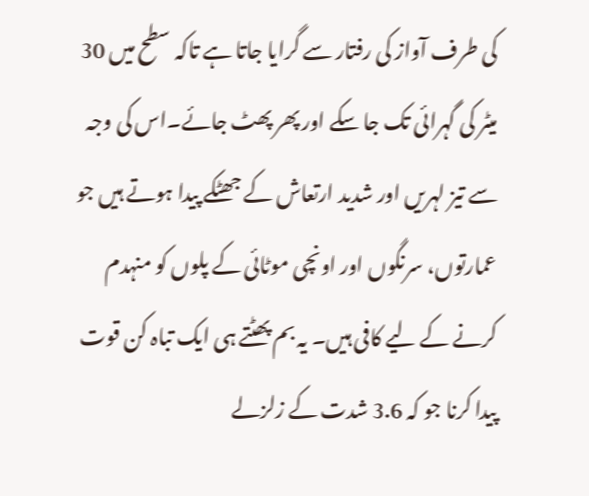کی طرف آواز کی رفتار سے گرایا جاتا ہے تاکہ سطح میں 30 میٹر کی گہرائی تک جا سکے اور پھر پھٹ جائے۔اس کی وجہ سے تیز لہریں اور شدید ارتعاش کے جھٹکے پیدا ہوتے ہیں جو عمارتوں، سرنگوں اور اونچی موٹائی کے پلوں کو منہدم کرنے کے لیے کافی ہیں۔ یہ بم پھٹتے ہی ایک تباہ کن قوت پیدا کرنا جو کہ 3.6 شدت کے زلزلے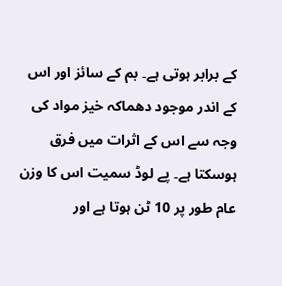کے برابر ہوتی ہے۔ بم کے سائز اور اس کے اندر موجود دھماکہ خیز مواد کی وجہ سے اس کے اثرات میں فرق ہوسکتا ہے۔ پے لوڈ سمیت اس کا وزن عام طور پر 10 ٹن ہوتا ہے اور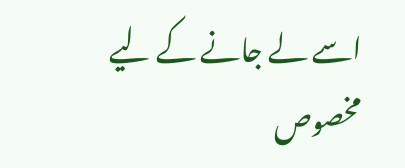اسے لے جانے کے لیے مخصوص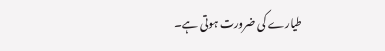طیارے کی ضرورت ہوتی ہے۔